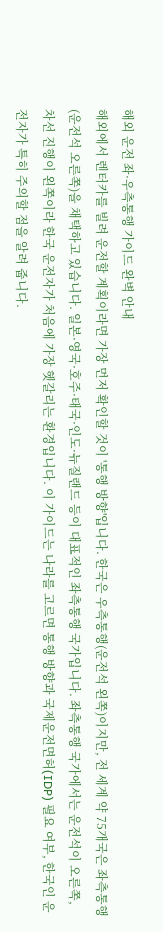해외 운전 좌·우측통행 가이드 완벽 안내
해외에서 렌터카를 빌려 운전할 계획이라면 가장 먼저 확인할 것이 '통행 방향'입니다. 한국은 우측통행(운전석 왼쪽)이지만, 전 세계 약 75개국은 좌측통행(운전석 오른쪽)을 채택하고 있습니다. 일본·영국·호주·태국·인도·뉴질랜드 등이 대표적인 좌측통행 국가입니다. 좌측통행 국가에서는 운전석이 오른쪽, 차선 진행이 왼쪽이라 한국 운전자가 처음에 가장 헷갈리는 환경입니다. 이 가이드는 나라를 고르면 통행 방향과 국제운전면허(IDP) 필요 여부, 한국인 운전자가 특히 주의할 점을 알려 줍니다.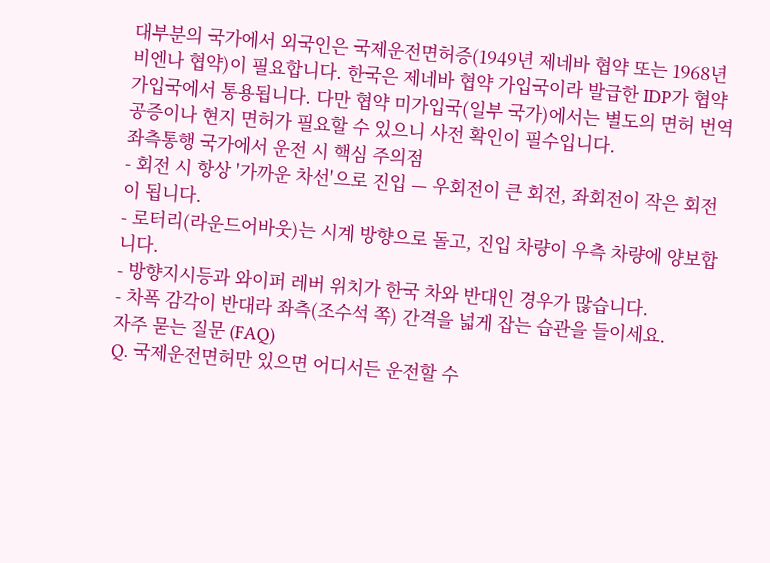대부분의 국가에서 외국인은 국제운전면허증(1949년 제네바 협약 또는 1968년 비엔나 협약)이 필요합니다. 한국은 제네바 협약 가입국이라 발급한 IDP가 협약 가입국에서 통용됩니다. 다만 협약 미가입국(일부 국가)에서는 별도의 면허 번역 공증이나 현지 면허가 필요할 수 있으니 사전 확인이 필수입니다.
좌측통행 국가에서 운전 시 핵심 주의점
- 회전 시 항상 '가까운 차선'으로 진입 — 우회전이 큰 회전, 좌회전이 작은 회전이 됩니다.
- 로터리(라운드어바웃)는 시계 방향으로 돌고, 진입 차량이 우측 차량에 양보합니다.
- 방향지시등과 와이퍼 레버 위치가 한국 차와 반대인 경우가 많습니다.
- 차폭 감각이 반대라 좌측(조수석 쪽) 간격을 넓게 잡는 습관을 들이세요.
자주 묻는 질문 (FAQ)
Q. 국제운전면허만 있으면 어디서든 운전할 수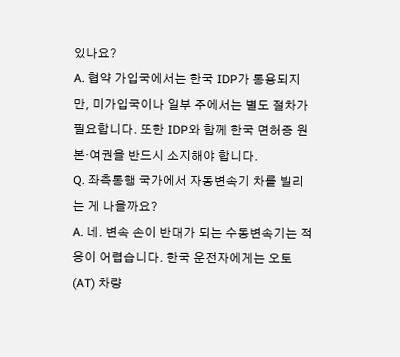있나요?
A. 협약 가입국에서는 한국 IDP가 통용되지만, 미가입국이나 일부 주에서는 별도 절차가 필요합니다. 또한 IDP와 함께 한국 면허증 원본·여권을 반드시 소지해야 합니다.
Q. 좌측통행 국가에서 자동변속기 차를 빌리는 게 나을까요?
A. 네. 변속 손이 반대가 되는 수동변속기는 적응이 어렵습니다. 한국 운전자에게는 오토(AT) 차량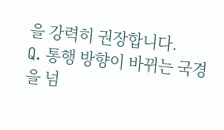을 강력히 권장합니다.
Q. 통행 방향이 바뀌는 국경을 넘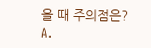을 때 주의점은?
A.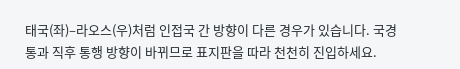태국(좌)–라오스(우)처럼 인접국 간 방향이 다른 경우가 있습니다. 국경 통과 직후 통행 방향이 바뀌므로 표지판을 따라 천천히 진입하세요.